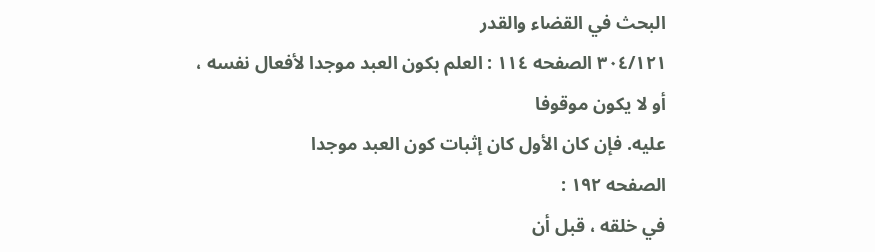البحث في القضاء والقدر
٣٠٤/١٢١ الصفحه ١١٤ : العلم بكون العبد موجدا لأفعال نفسه ، أو لا يكون موقوفا
عليه. فإن كان الأول كان إثبات كون العبد موجدا
الصفحه ١٩٢ :
في خلقه ، قبل أن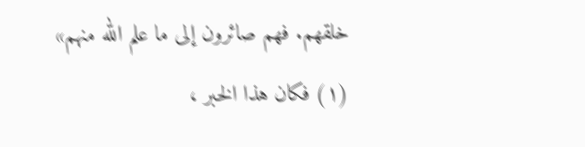خلقهم. فهم صائرون إلى ما علم الله منهم» (١) فكان هذا الخبر ،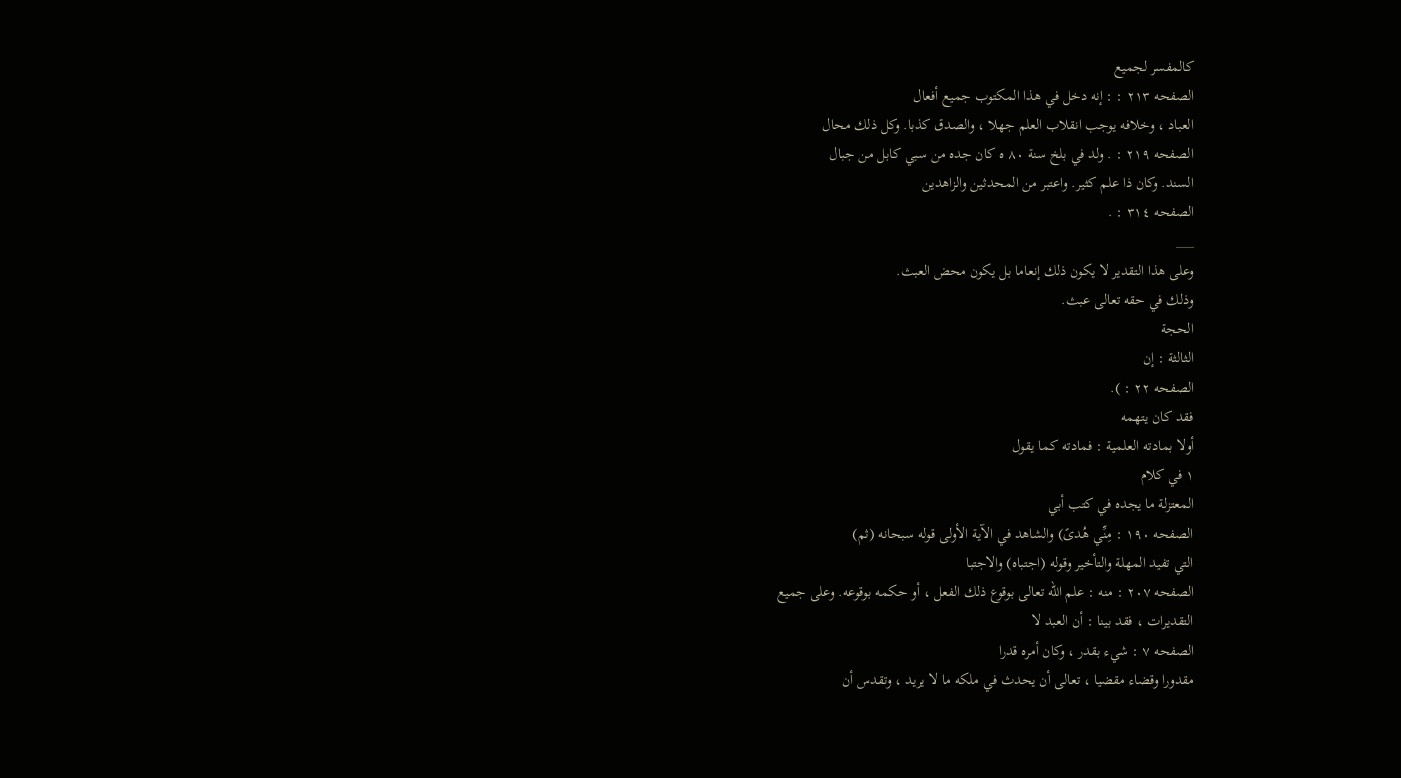كالمفسر لجميع
الصفحه ٢١٣ : : إنه دخل في هذا المكتوب جميع أفعال
العباد ، وخلافه يوجب انقلاب العلم جهلا ، والصدق كذبا. وكل ذلك محال
الصفحه ٢١٩ : . ولد في بلخ سنة ٨٠ ه كان جده من سبي كابل من جبال
السند. وكان ذا علم كثير. واعتبر من المحدثين والزاهدين
الصفحه ٣١٤ : .
___
وعلى هذا التقدير لا يكون ذلك إنعاما بل يكون محض العبث.
وذلك في حقه تعالى عبث.
الحجة
الثالثة : إن
الصفحه ٢٢ : ).
فقد كان يتهمه
أولا بمادته العلمية : فمادته كما يقول
١ في كلام
المعتزلة ما يجده في كتب أبي
الصفحه ١٩٠ : مِنِّي هُدىً) والشاهد في الآية الأولى قوله سبحانه (ثم)
التي تفيد المهلة والتأخير وقوله (اجتباه) والاجتبا
الصفحه ٢٠٧ : منه : علم الله تعالى بوقوع ذلك الفعل ، أو حكمه بوقوعه. وعلى جميع
التقديرات ، فقد بينا : أن العبد لا
الصفحه ٧ : شيء بقدر ، وكان أمره قدرا
مقدورا وقضاء مقضيا ، تعالى أن يحدث في ملكه ما لا يريد ، وتقدس أن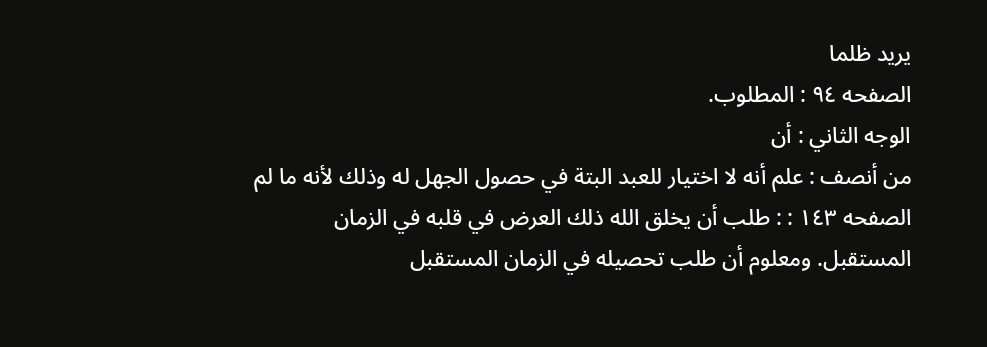يريد ظلما
الصفحه ٩٤ : المطلوب.
الوجه الثاني : أن
من أنصف : علم أنه لا اختيار للعبد البتة في حصول الجهل له وذلك لأنه ما لم
الصفحه ١٤٣ : : طلب أن يخلق الله ذلك العرض في قلبه في الزمان
المستقبل. ومعلوم أن طلب تحصيله في الزمان المستقبل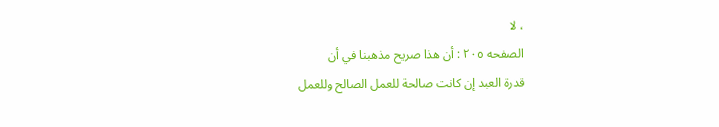، لا
الصفحه ٢٠٥ : أن هذا صريح مذهبنا في أن
قدرة العبد إن كانت صالحة للعمل الصالح وللعمل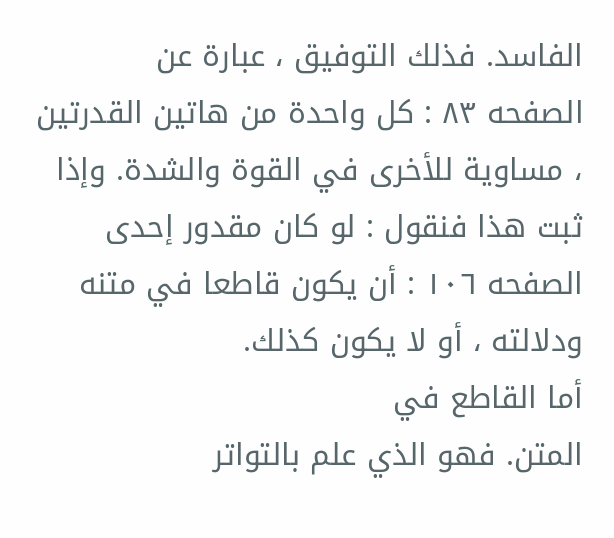الفاسد. فذلك التوفيق ، عبارة عن
الصفحه ٨٣ : كل واحدة من هاتين القدرتين
، مساوية للأخرى في القوة والشدة. وإذا ثبت هذا فنقول : لو كان مقدور إحدى
الصفحه ١٠٦ : أن يكون قاطعا في متنه ودلالته ، أو لا يكون كذلك.
أما القاطع في
المتن. فهو الذي علم بالتواتر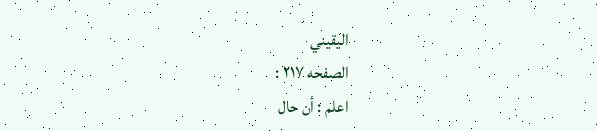اليقيني
الصفحه ٢١٧ :
اعلم : أن حال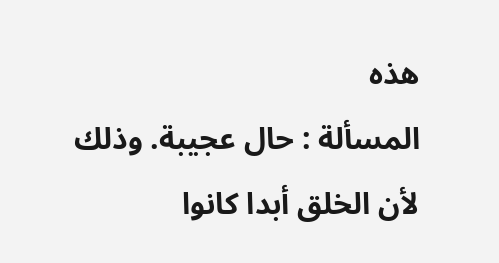هذه
المسألة : حال عجيبة. وذلك لأن الخلق أبدا كانوا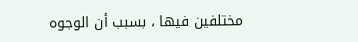مختلفين فيها ، بسبب أن الوجوه